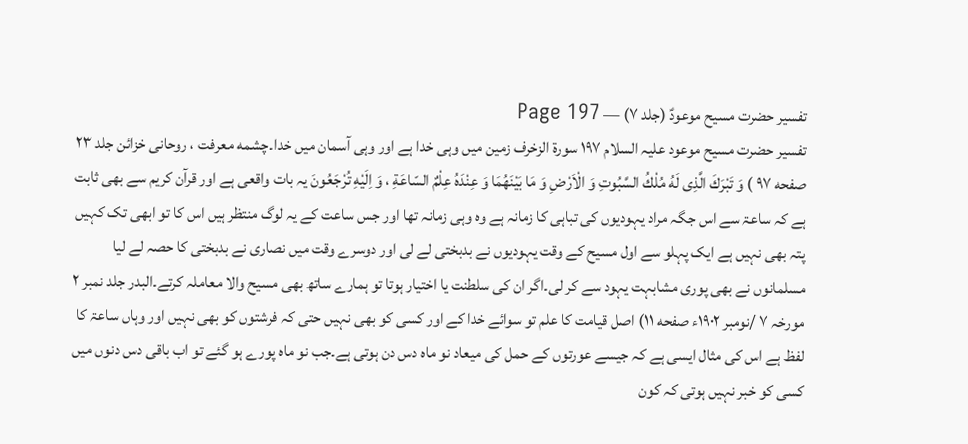تفسیر حضرت مسیح موعودؑ (جلد ۷) — Page 197
تفسیر حضرت مسیح موعود علیہ السلام ۱۹۷ سورة الزخرف زمین میں وہی خدا ہے اور وہی آسمان میں خدا۔چشمه معرفت ، روحانی خزائن جلد ۲۳ صفحه ۹۷ ) وَ تَبْرَكَ الَّذِى لَهُ مُلْكُ السَّبُوتِ وَ الْاَرْضِ وَ مَا بَيْنَهُمَا وَ عِنْدَهُ عِلْمٌ السّاعَةِ ، وَ اِلَيْهِ تُرْجَعُونَ یہ بات واقعی ہے اور قرآن کریم سے بھی ثابت ہے کہ ساعۃ سے اس جگہ مراد یہودیوں کی تباہی کا زمانہ ہے وہ وہی زمانہ تھا اور جس ساعت کے یہ لوگ منتظر ہیں اس کا تو ابھی تک کہیں پتہ بھی نہیں ہے ایک پہلو سے اول مسیح کے وقت یہودیوں نے بدبختی لے لی اور دوسرے وقت میں نصاری نے بدبختی کا حصہ لے لیا مسلمانوں نے بھی پوری مشابہت یہود سے کر لی۔اگر ان کی سلطنت یا اختیار ہوتا تو ہمارے ساتھ بھی مسیح والا معاملہ کرتے۔البدر جلد نمبر ۲ مورخہ ۷ /نومبر ۱۹۰۲ء صفحه ۱۱) اصل قیامت کا علم تو سوائے خدا کے اور کسی کو بھی نہیں حتی کہ فرشتوں کو بھی نہیں اور وہاں ساعۃ کا لفظ ہے اس کی مثال ایسی ہے کہ جیسے عورتوں کے حمل کی میعاد نو ماہ دس دن ہوتی ہے۔جب نو ماہ پورے ہو گئے تو اب باقی دس دنوں میں کسی کو خبر نہیں ہوتی کہ کون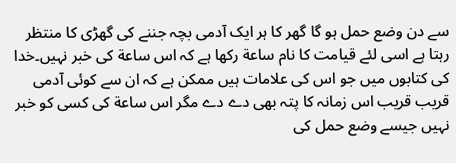سے دن وضع حمل ہو گا گھر کا ہر ایک آدمی بچہ جننے کی گھڑی کا منتظر رہتا ہے اسی لئے قیامت کا نام ساعة رکھا ہے کہ اس ساعة کی خبر نہیں۔خدا کی کتابوں میں جو اس کی علامات ہیں ممکن ہے کہ ان سے کوئی آدمی قریب قریب اس زمانہ کا پتہ بھی دے دے مگر اس ساعة کی کسی کو خبر نہیں جیسے وضع حمل کی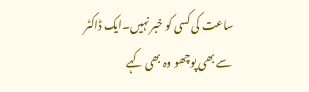ساعت کی کسی کو خبر نہیں۔ایک ڈاکٹر سے بھی پوچھو وہ بھی کہے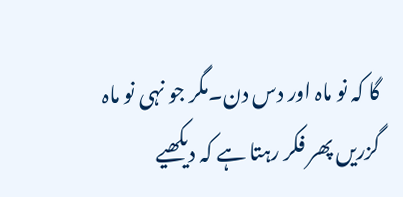گا کہ نو ماہ اور دس دن۔مگر جو نہی نو ماہ گزریں پھر فکر رہتا ہے کہ دیکھیے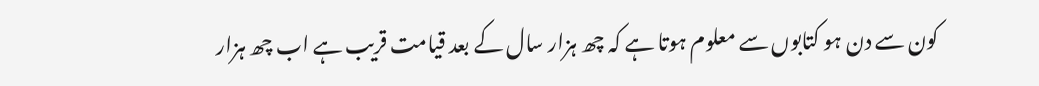کون سے دن ہو کتابوں سے معلوم ہوتا ہے کہ چھ ہزار سال کے بعد قیامت قریب ہے اب چھ ہزار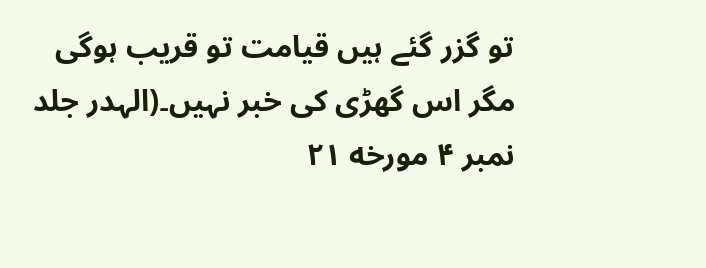تو گزر گئے ہیں قیامت تو قریب ہوگی مگر اس گھڑی کی خبر نہیں۔(الہدر جلد نمبر ۴ مورخه ۲۱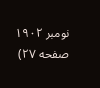نومبر ۱۹۰۲ صفحه ۲۷)